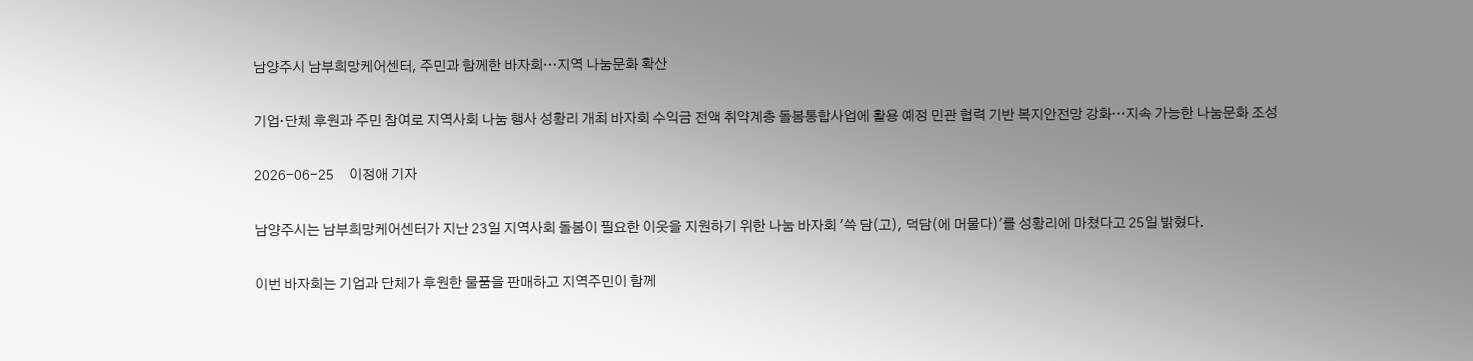남양주시 남부희망케어센터, 주민과 함께한 바자회…지역 나눔문화 확산

기업·단체 후원과 주민 참여로 지역사회 나눔 행사 성황리 개최 바자회 수익금 전액 취약계층 돌봄통합사업에 활용 예정 민관 협력 기반 복지안전망 강화…지속 가능한 나눔문화 조성

2026-06-25     이정애 기자

남양주시는 남부희망케어센터가 지난 23일 지역사회 돌봄이 필요한 이웃을 지원하기 위한 나눔 바자회 '쓱 담(고), 덕담(에 머물다)'를 성황리에 마쳤다고 25일 밝혔다.

이번 바자회는 기업과 단체가 후원한 물품을 판매하고 지역주민이 함께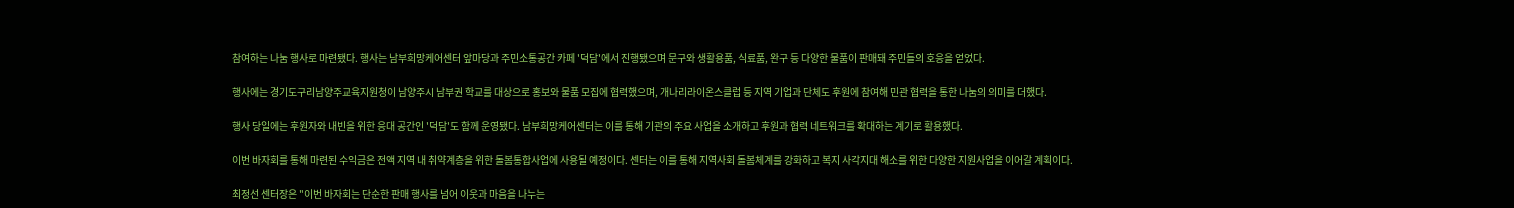참여하는 나눔 행사로 마련됐다. 행사는 남부희망케어센터 앞마당과 주민소통공간 카페 '덕담'에서 진행됐으며 문구와 생활용품, 식료품, 완구 등 다양한 물품이 판매돼 주민들의 호응을 얻었다.

행사에는 경기도구리남양주교육지원청이 남양주시 남부권 학교를 대상으로 홍보와 물품 모집에 협력했으며, 개나리라이온스클럽 등 지역 기업과 단체도 후원에 참여해 민관 협력을 통한 나눔의 의미를 더했다.

행사 당일에는 후원자와 내빈을 위한 응대 공간인 '덕담'도 함께 운영됐다. 남부희망케어센터는 이를 통해 기관의 주요 사업을 소개하고 후원과 협력 네트워크를 확대하는 계기로 활용했다.

이번 바자회를 통해 마련된 수익금은 전액 지역 내 취약계층을 위한 돌봄통합사업에 사용될 예정이다. 센터는 이를 통해 지역사회 돌봄체계를 강화하고 복지 사각지대 해소를 위한 다양한 지원사업을 이어갈 계획이다.

최정선 센터장은 "이번 바자회는 단순한 판매 행사를 넘어 이웃과 마음을 나누는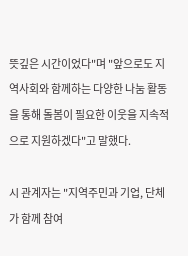뜻깊은 시간이었다"며 "앞으로도 지역사회와 함께하는 다양한 나눔 활동을 통해 돌봄이 필요한 이웃을 지속적으로 지원하겠다"고 말했다.

시 관계자는 "지역주민과 기업, 단체가 함께 참여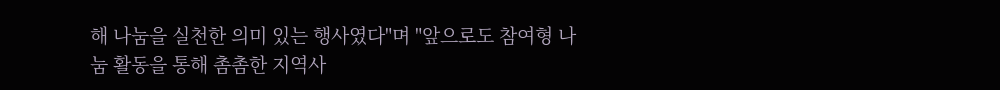해 나눔을 실천한 의미 있는 행사였다"며 "앞으로도 참여형 나눔 활동을 통해 촘촘한 지역사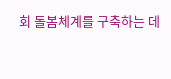회 돌봄체계를 구축하는 데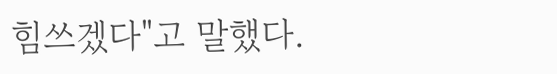힘쓰겠다"고 말했다.